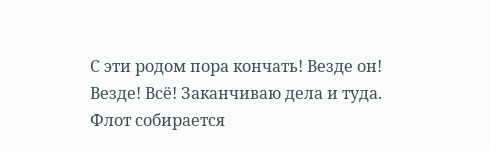С эти родом пора кончать! Везде он! Везде! Всё! Заканчиваю дела и туда. Флот собирается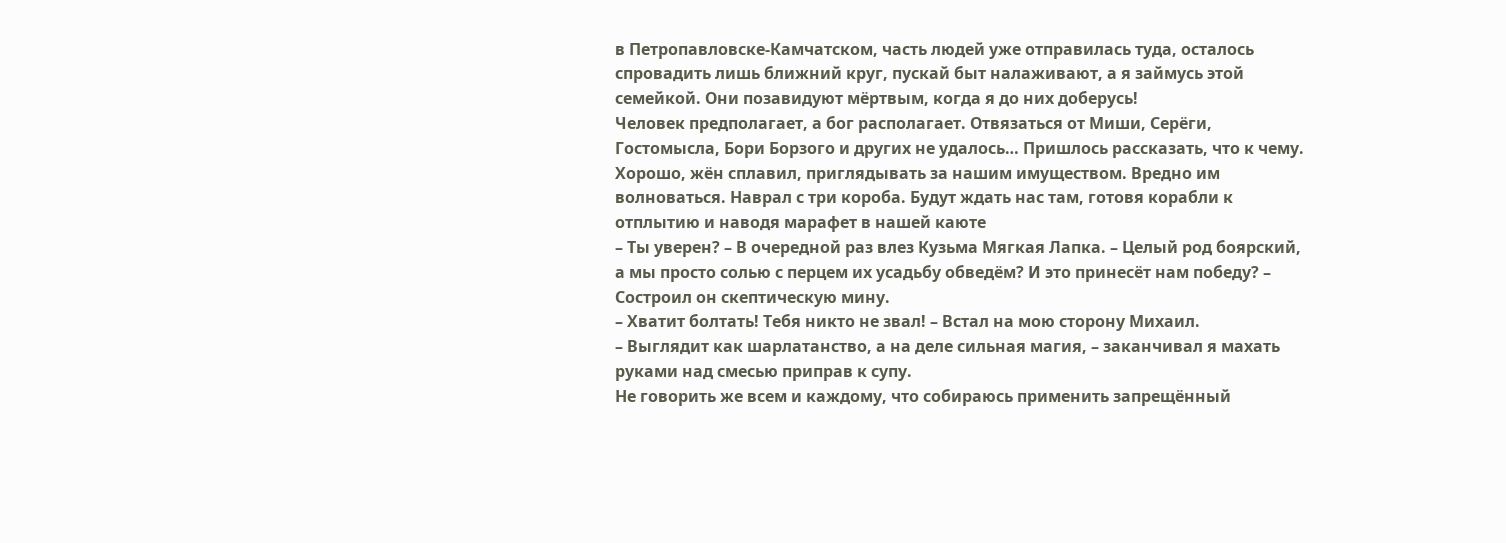в Петропавловске-Камчатском, часть людей уже отправилась туда, осталось спровадить лишь ближний круг, пускай быт налаживают, а я займусь этой семейкой. Они позавидуют мёртвым, когда я до них доберусь!
Человек предполагает, а бог располагает. Отвязаться от Миши, Серёги, Гостомысла, Бори Борзого и других не удалось… Пришлось рассказать, что к чему. Хорошо, жён сплавил, приглядывать за нашим имуществом. Вредно им волноваться. Наврал с три короба. Будут ждать нас там, готовя корабли к отплытию и наводя марафет в нашей каюте
– Ты уверен? – В очередной раз влез Кузьма Мягкая Лапка. – Целый род боярский, а мы просто солью с перцем их усадьбу обведём? И это принесёт нам победу? – Состроил он скептическую мину.
– Хватит болтать! Тебя никто не звал! – Встал на мою сторону Михаил.
– Выглядит как шарлатанство, а на деле сильная магия, – заканчивал я махать руками над смесью приправ к супу.
Не говорить же всем и каждому, что собираюсь применить запрещённый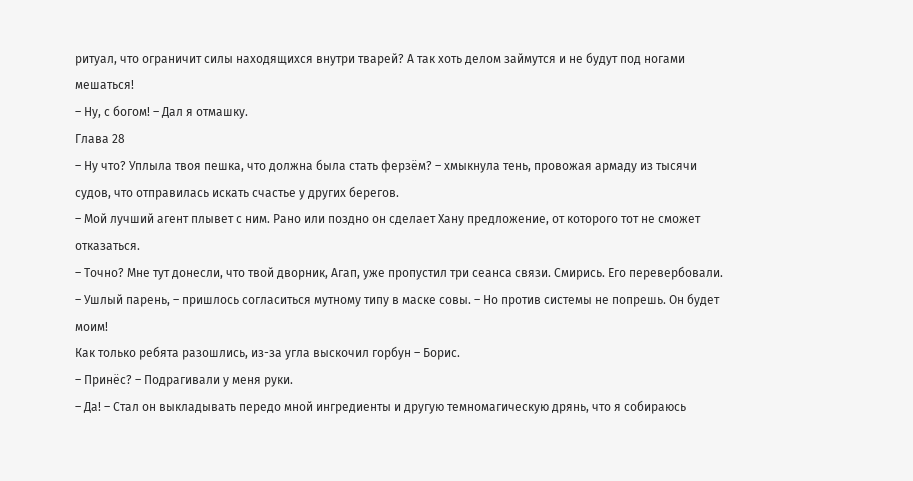ритуал, что ограничит силы находящихся внутри тварей? А так хоть делом займутся и не будут под ногами мешаться!
– Ну, с богом! – Дал я отмашку.
Глава 28
– Ну что? Уплыла твоя пешка, что должна была стать ферзём? – хмыкнула тень, провожая армаду из тысячи судов, что отправилась искать счастье у других берегов.
– Мой лучший агент плывет с ним. Рано или поздно он сделает Хану предложение, от которого тот не сможет отказаться.
– Точно? Мне тут донесли, что твой дворник, Агап, уже пропустил три сеанса связи. Смирись. Его перевербовали.
– Ушлый парень, – пришлось согласиться мутному типу в маске совы. – Но против системы не попрешь. Он будет моим!
Как только ребята разошлись, из-за угла выскочил горбун – Борис.
– Принёс? – Подрагивали у меня руки.
– Да! – Стал он выкладывать передо мной ингредиенты и другую темномагическую дрянь, что я собираюсь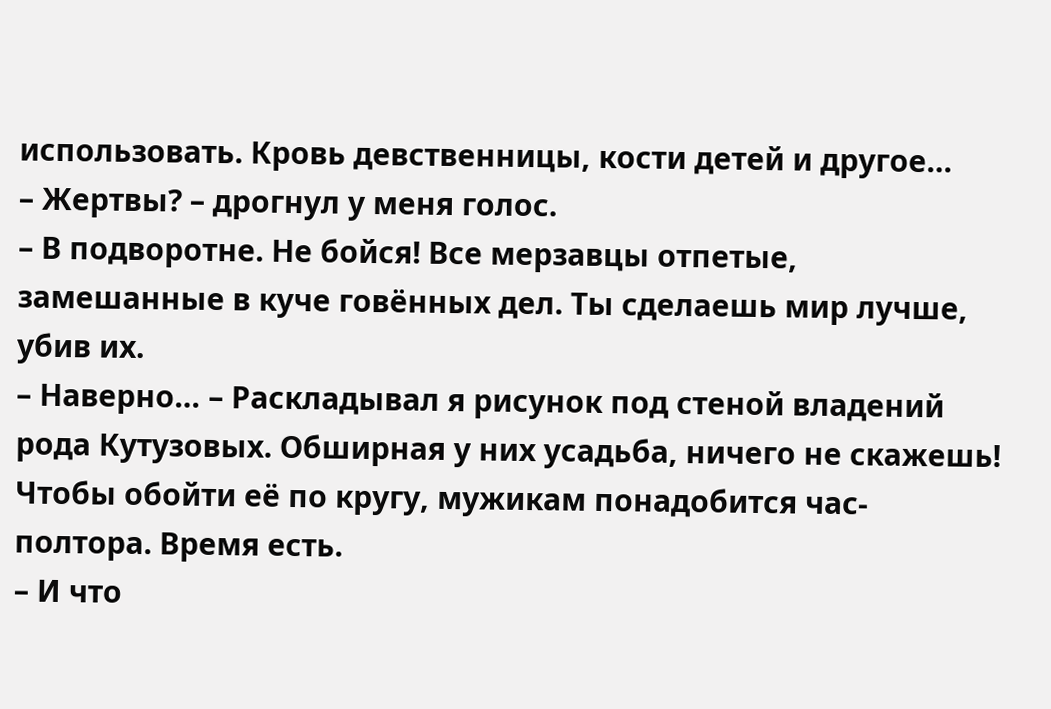использовать. Кровь девственницы, кости детей и другое…
– Жертвы? – дрогнул у меня голос.
– В подворотне. Не бойся! Все мерзавцы отпетые, замешанные в куче говённых дел. Ты сделаешь мир лучше, убив их.
– Наверно… – Раскладывал я рисунок под стеной владений рода Кутузовых. Обширная у них усадьба, ничего не скажешь! Чтобы обойти её по кругу, мужикам понадобится час-полтора. Время есть.
– И что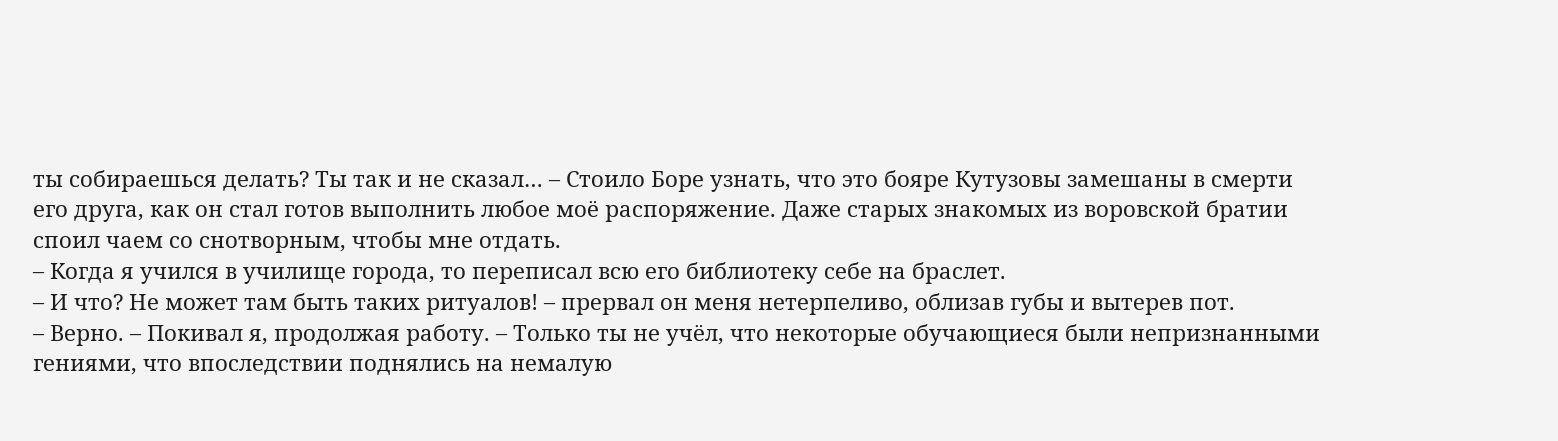ты собираешься делать? Ты так и не сказал… – Стоило Боре узнать, что это бояре Кутузовы замешаны в смерти его друга, как он стал готов выполнить любое моё распоряжение. Даже старых знакомых из воровской братии споил чаем со снотворным, чтобы мне отдать.
– Когда я учился в училище города, то переписал всю его библиотеку себе на браслет.
– И что? Не может там быть таких ритуалов! – прервал он меня нетерпеливо, облизав губы и вытерев пот.
– Верно. – Покивал я, продолжая работу. – Только ты не учёл, что некоторые обучающиеся были непризнанными гениями, что впоследствии поднялись на немалую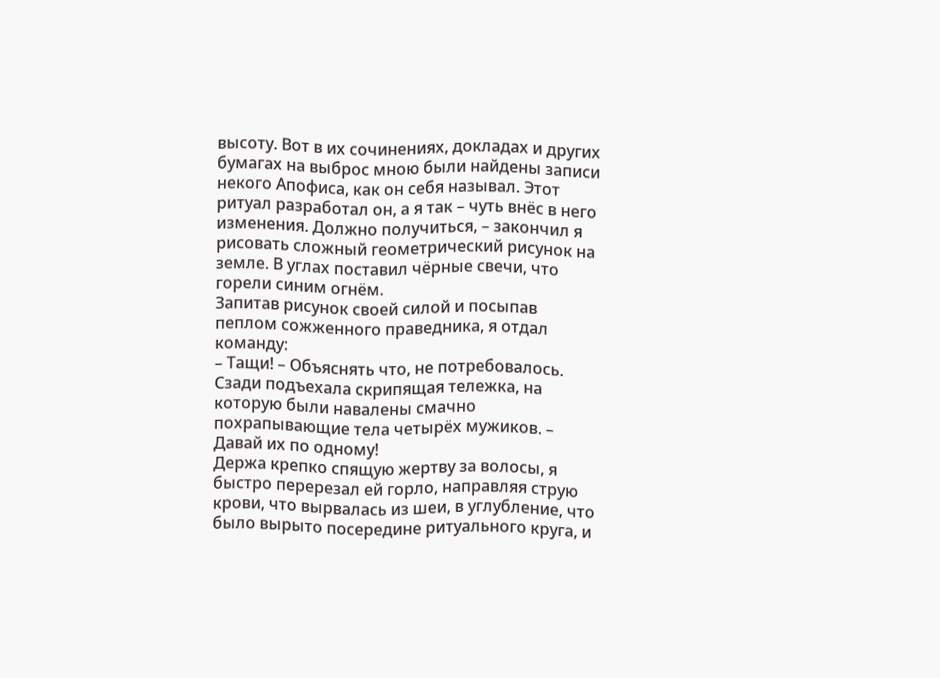высоту. Вот в их сочинениях, докладах и других бумагах на выброс мною были найдены записи некого Апофиса, как он себя называл. Этот ритуал разработал он, а я так – чуть внёс в него изменения. Должно получиться, – закончил я рисовать сложный геометрический рисунок на земле. В углах поставил чёрные свечи, что горели синим огнём.
Запитав рисунок своей силой и посыпав пеплом сожженного праведника, я отдал команду:
– Тащи! – Объяснять что, не потребовалось. Сзади подъехала скрипящая тележка, на которую были навалены смачно похрапывающие тела четырёх мужиков. – Давай их по одному!
Держа крепко спящую жертву за волосы, я быстро перерезал ей горло, направляя струю крови, что вырвалась из шеи, в углубление, что было вырыто посередине ритуального круга, и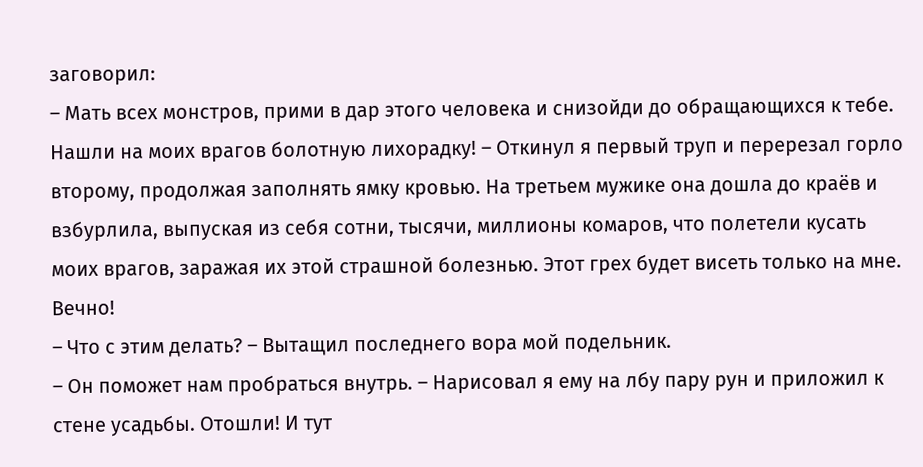заговорил:
– Мать всех монстров, прими в дар этого человека и снизойди до обращающихся к тебе. Нашли на моих врагов болотную лихорадку! – Откинул я первый труп и перерезал горло второму, продолжая заполнять ямку кровью. На третьем мужике она дошла до краёв и взбурлила, выпуская из себя сотни, тысячи, миллионы комаров, что полетели кусать моих врагов, заражая их этой страшной болезнью. Этот грех будет висеть только на мне. Вечно!
– Что с этим делать? – Вытащил последнего вора мой подельник.
– Он поможет нам пробраться внутрь. – Нарисовал я ему на лбу пару рун и приложил к стене усадьбы. Отошли! И тут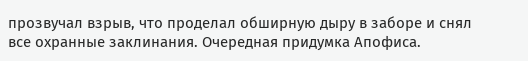прозвучал взрыв, что проделал обширную дыру в заборе и снял все охранные заклинания. Очередная придумка Апофиса.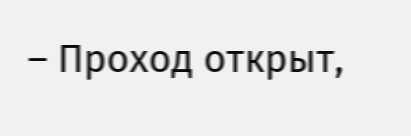– Проход открыт,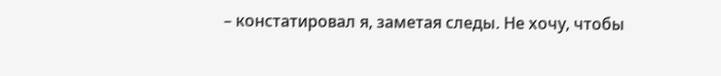– констатировал я, заметая следы. Не хочу, чтобы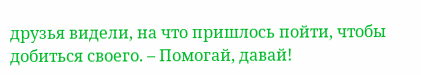друзья видели, на что пришлось пойти, чтобы добиться своего. – Помогай, давай!